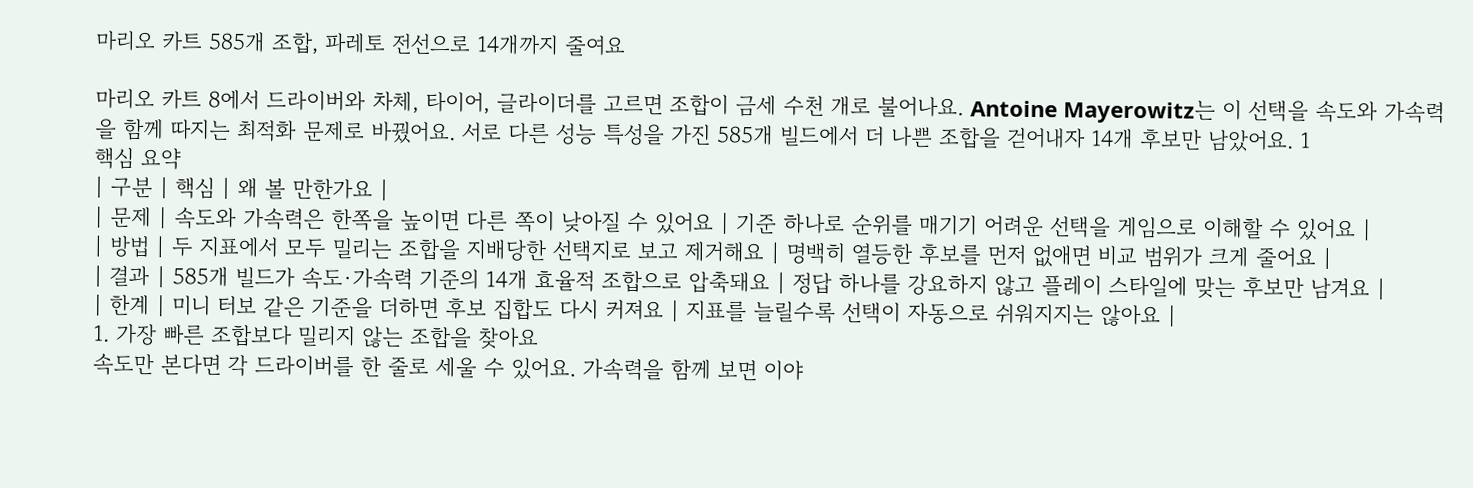마리오 카트 585개 조합, 파레토 전선으로 14개까지 줄여요

마리오 카트 8에서 드라이버와 차체, 타이어, 글라이더를 고르면 조합이 금세 수천 개로 불어나요. Antoine Mayerowitz는 이 선택을 속도와 가속력을 함께 따지는 최적화 문제로 바꿨어요. 서로 다른 성능 특성을 가진 585개 빌드에서 더 나쁜 조합을 걷어내자 14개 후보만 남았어요. 1
핵심 요약
| 구분 | 핵심 | 왜 볼 만한가요 |
| 문제 | 속도와 가속력은 한쪽을 높이면 다른 쪽이 낮아질 수 있어요 | 기준 하나로 순위를 매기기 어려운 선택을 게임으로 이해할 수 있어요 |
| 방법 | 두 지표에서 모두 밀리는 조합을 지배당한 선택지로 보고 제거해요 | 명백히 열등한 후보를 먼저 없애면 비교 범위가 크게 줄어요 |
| 결과 | 585개 빌드가 속도·가속력 기준의 14개 효율적 조합으로 압축돼요 | 정답 하나를 강요하지 않고 플레이 스타일에 맞는 후보만 남겨요 |
| 한계 | 미니 터보 같은 기준을 더하면 후보 집합도 다시 커져요 | 지표를 늘릴수록 선택이 자동으로 쉬워지지는 않아요 |
1. 가장 빠른 조합보다 밀리지 않는 조합을 찾아요
속도만 본다면 각 드라이버를 한 줄로 세울 수 있어요. 가속력을 함께 보면 이야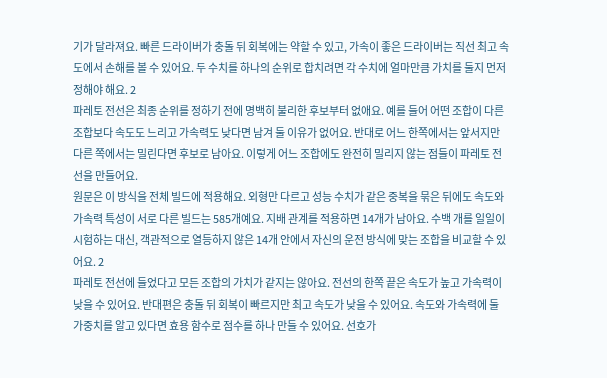기가 달라져요. 빠른 드라이버가 충돌 뒤 회복에는 약할 수 있고, 가속이 좋은 드라이버는 직선 최고 속도에서 손해를 볼 수 있어요. 두 수치를 하나의 순위로 합치려면 각 수치에 얼마만큼 가치를 둘지 먼저 정해야 해요. 2
파레토 전선은 최종 순위를 정하기 전에 명백히 불리한 후보부터 없애요. 예를 들어 어떤 조합이 다른 조합보다 속도도 느리고 가속력도 낮다면 남겨 둘 이유가 없어요. 반대로 어느 한쪽에서는 앞서지만 다른 쪽에서는 밀린다면 후보로 남아요. 이렇게 어느 조합에도 완전히 밀리지 않는 점들이 파레토 전선을 만들어요.
원문은 이 방식을 전체 빌드에 적용해요. 외형만 다르고 성능 수치가 같은 중복을 묶은 뒤에도 속도와 가속력 특성이 서로 다른 빌드는 585개예요. 지배 관계를 적용하면 14개가 남아요. 수백 개를 일일이 시험하는 대신, 객관적으로 열등하지 않은 14개 안에서 자신의 운전 방식에 맞는 조합을 비교할 수 있어요. 2
파레토 전선에 들었다고 모든 조합의 가치가 같지는 않아요. 전선의 한쪽 끝은 속도가 높고 가속력이 낮을 수 있어요. 반대편은 충돌 뒤 회복이 빠르지만 최고 속도가 낮을 수 있어요. 속도와 가속력에 둘 가중치를 알고 있다면 효용 함수로 점수를 하나 만들 수 있어요. 선호가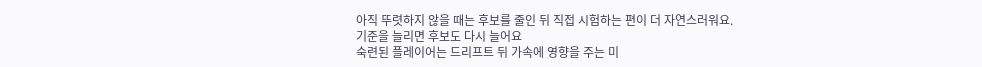아직 뚜렷하지 않을 때는 후보를 줄인 뒤 직접 시험하는 편이 더 자연스러워요.
기준을 늘리면 후보도 다시 늘어요
숙련된 플레이어는 드리프트 뒤 가속에 영향을 주는 미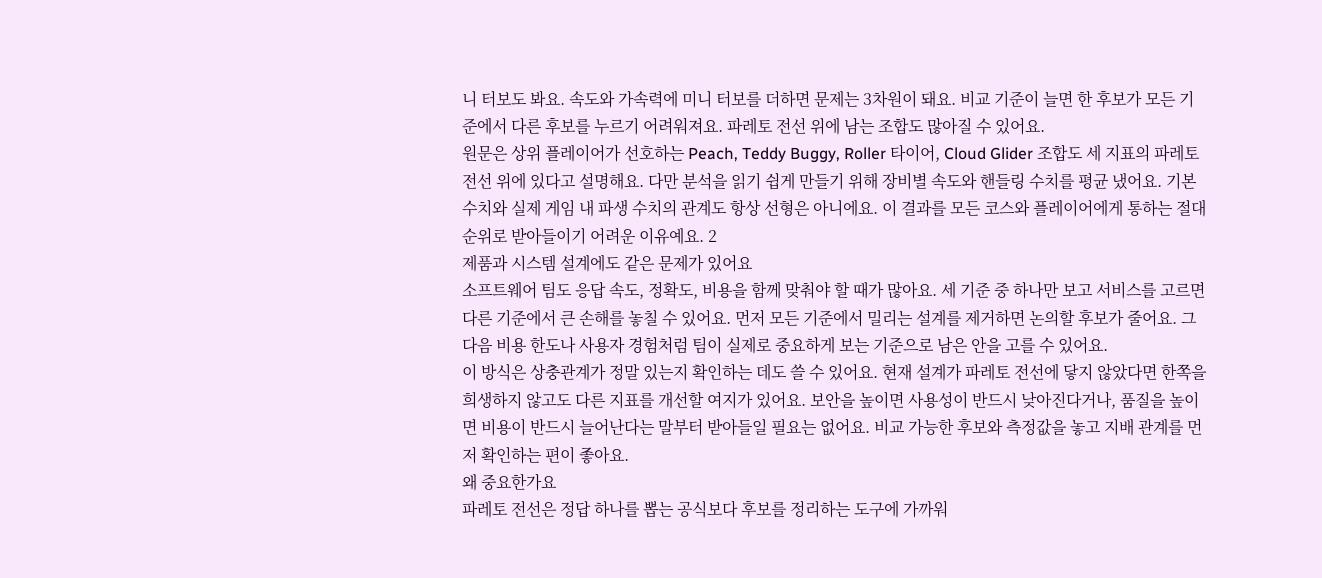니 터보도 봐요. 속도와 가속력에 미니 터보를 더하면 문제는 3차원이 돼요. 비교 기준이 늘면 한 후보가 모든 기준에서 다른 후보를 누르기 어려워져요. 파레토 전선 위에 남는 조합도 많아질 수 있어요.
원문은 상위 플레이어가 선호하는 Peach, Teddy Buggy, Roller 타이어, Cloud Glider 조합도 세 지표의 파레토 전선 위에 있다고 설명해요. 다만 분석을 읽기 쉽게 만들기 위해 장비별 속도와 핸들링 수치를 평균 냈어요. 기본 수치와 실제 게임 내 파생 수치의 관계도 항상 선형은 아니에요. 이 결과를 모든 코스와 플레이어에게 통하는 절대 순위로 받아들이기 어려운 이유예요. 2
제품과 시스템 설계에도 같은 문제가 있어요
소프트웨어 팀도 응답 속도, 정확도, 비용을 함께 맞춰야 할 때가 많아요. 세 기준 중 하나만 보고 서비스를 고르면 다른 기준에서 큰 손해를 놓칠 수 있어요. 먼저 모든 기준에서 밀리는 설계를 제거하면 논의할 후보가 줄어요. 그다음 비용 한도나 사용자 경험처럼 팀이 실제로 중요하게 보는 기준으로 남은 안을 고를 수 있어요.
이 방식은 상충관계가 정말 있는지 확인하는 데도 쓸 수 있어요. 현재 설계가 파레토 전선에 닿지 않았다면 한쪽을 희생하지 않고도 다른 지표를 개선할 여지가 있어요. 보안을 높이면 사용성이 반드시 낮아진다거나, 품질을 높이면 비용이 반드시 늘어난다는 말부터 받아들일 필요는 없어요. 비교 가능한 후보와 측정값을 놓고 지배 관계를 먼저 확인하는 편이 좋아요.
왜 중요한가요
파레토 전선은 정답 하나를 뽑는 공식보다 후보를 정리하는 도구에 가까워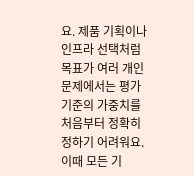요. 제품 기획이나 인프라 선택처럼 목표가 여러 개인 문제에서는 평가 기준의 가중치를 처음부터 정확히 정하기 어려워요. 이때 모든 기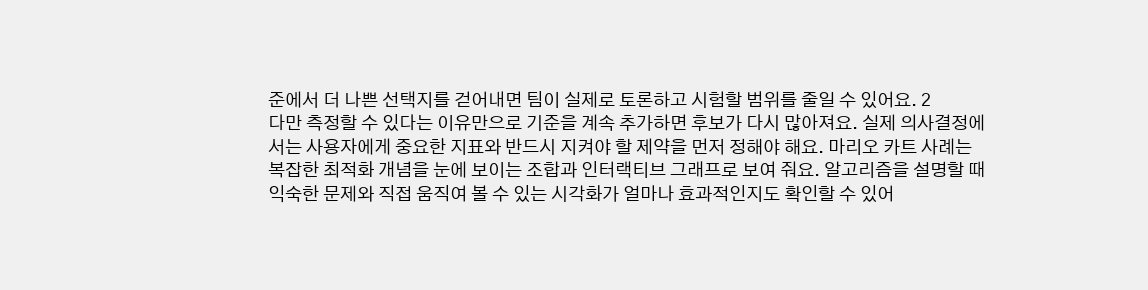준에서 더 나쁜 선택지를 걷어내면 팀이 실제로 토론하고 시험할 범위를 줄일 수 있어요. 2
다만 측정할 수 있다는 이유만으로 기준을 계속 추가하면 후보가 다시 많아져요. 실제 의사결정에서는 사용자에게 중요한 지표와 반드시 지켜야 할 제약을 먼저 정해야 해요. 마리오 카트 사례는 복잡한 최적화 개념을 눈에 보이는 조합과 인터랙티브 그래프로 보여 줘요. 알고리즘을 설명할 때 익숙한 문제와 직접 움직여 볼 수 있는 시각화가 얼마나 효과적인지도 확인할 수 있어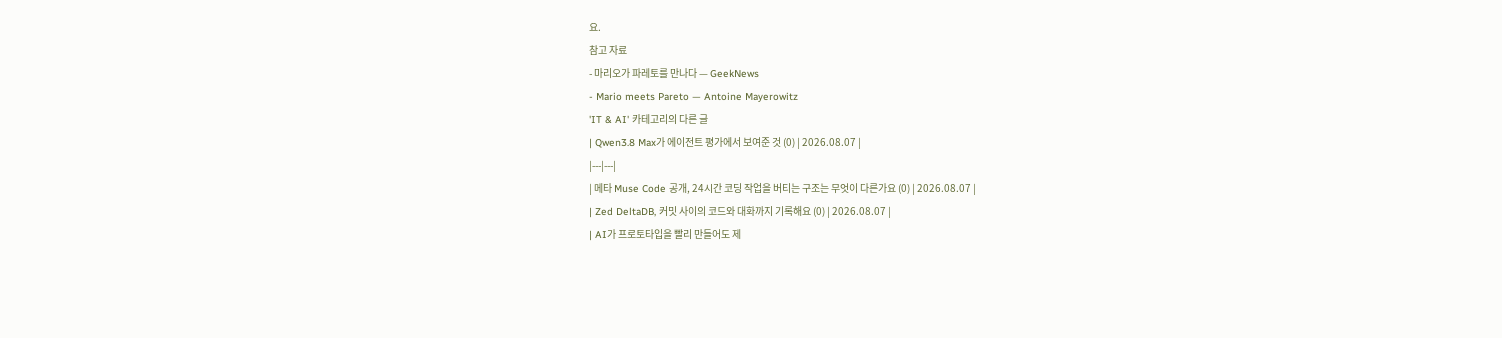요.
참고 자료
- 마리오가 파레토를 만나다 — GeekNews
- Mario meets Pareto — Antoine Mayerowitz
'IT & AI' 카테고리의 다른 글
| Qwen3.8 Max가 에이전트 평가에서 보여준 것 (0) | 2026.08.07 |
|---|---|
| 메타 Muse Code 공개, 24시간 코딩 작업을 버티는 구조는 무엇이 다른가요 (0) | 2026.08.07 |
| Zed DeltaDB, 커밋 사이의 코드와 대화까지 기록해요 (0) | 2026.08.07 |
| AI가 프로토타입을 빨리 만들어도 제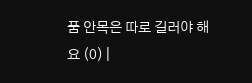품 안목은 따로 길러야 해요 (0) |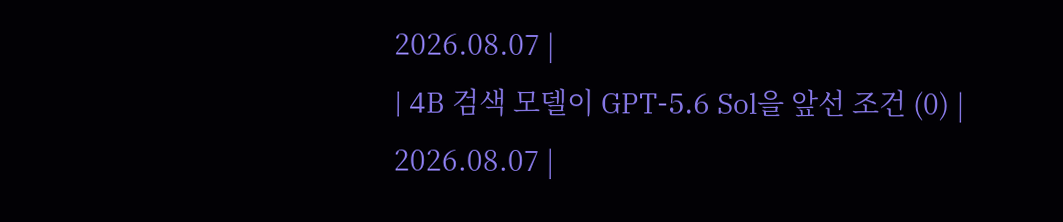2026.08.07 |
| 4B 검색 모델이 GPT-5.6 Sol을 앞선 조건 (0) | 2026.08.07 |